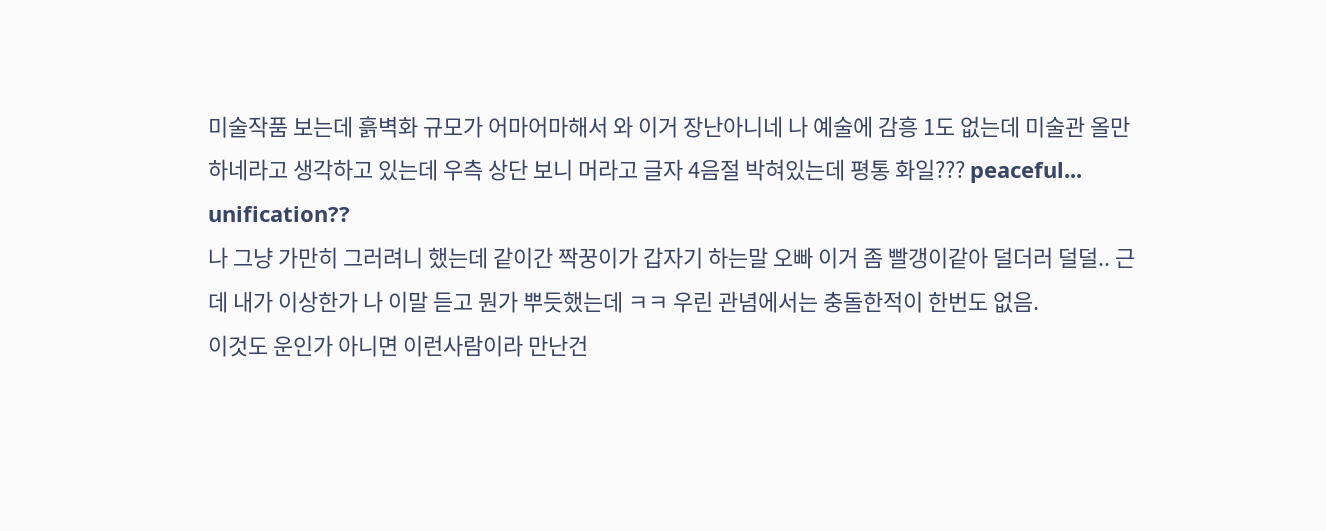미술작품 보는데 흙벽화 규모가 어마어마해서 와 이거 장난아니네 나 예술에 감흥 1도 없는데 미술관 올만하네라고 생각하고 있는데 우측 상단 보니 머라고 글자 4음절 박혀있는데 평통 화일??? peaceful... unification??
나 그냥 가만히 그러려니 했는데 같이간 짝꿍이가 갑자기 하는말 오빠 이거 좀 빨갱이같아 덜더러 덜덜.. 근데 내가 이상한가 나 이말 듣고 뭔가 뿌듯했는데 ㅋㅋ 우린 관념에서는 충돌한적이 한번도 없음.
이것도 운인가 아니면 이런사람이라 만난건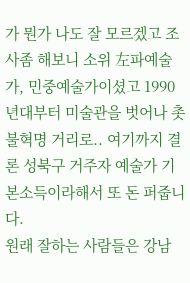가 뭔가 나도 잘 모르겠고 조사좀 해보니 소위 左파예술가, 민중예술가이셨고 1990년대부터 미술관을 벗어나 촛불혁명 거리로.. 여기까지 결론 성북구 거주자 예술가 기본소득이라해서 또 돈 퍼줍니다.
원래 잘하는 사람들은 강남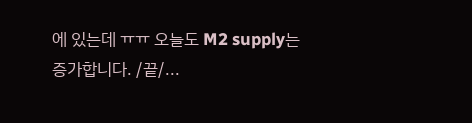에 있는데 ㅠㅠ 오늘도 M2 supply는 증가합니다. /끝/...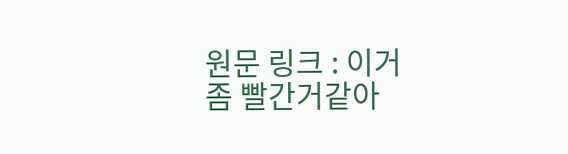원문 링크 : 이거 좀 빨간거같아